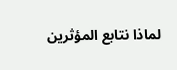لماذا نتابع المؤثرين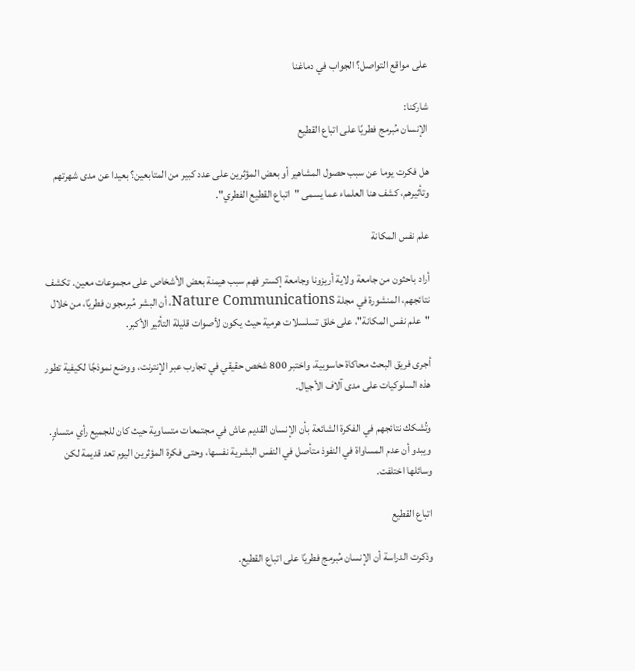على مواقع التواصل؟ الجواب في دماغنا

شاركنا:
الإنسان مُبرمج فطريًا على اتباع القطيع

هل فكرت يوما عن سبب حصول المشاهير أو بعض المؤثرين على عدد كبير من المتابعين؟ بعيدا عن مدى شهرتهم وتأثيرهم، كشف هنا العلماء عما يسمى "اتباع القطيع الفطري".

علم نفس المكانة

أراد باحثون من جامعة ولاية أريزونا وجامعة إكستر فهم سبب هيمنة بعض الأشخاص على مجموعات معين. تكشف نتائجهم، المنشورة في مجلة Nature Communications، أن البشر مُبرمجون فطريًا، من خلال "علم نفس المكانة"، على خلق تسلسلات هرمية حيث يكون لأصوات قليلة التأثير الأكبر.

أجرى فريق البحث محاكاة حاسوبية، واختبر 800 شخص حقيقي في تجارب عبر الإنترنت، ووضع نموذجًا لكيفية تطور هذه السلوكيات على مدى آلاف الأجيال.

وتُشكك نتائجهم في الفكرة الشائعة بأن الإنسان القديم عاش في مجتمعات متساوية حيث كان للجميع رأي متساوٍ. ويبدو أن عدم المساواة في النفوذ متأصل في النفس البشرية نفسها، وحتى فكرة المؤثرين اليوم تعد قديمة لكن وسائلها اختلفت.

اتباع القطيع

وذكرت الدراسة أن الإنسان مُبرمج فطريًا على اتباع القطيع.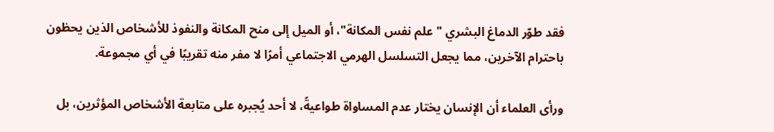فقد طوّر الدماغ البشري "علم نفس المكانة"، أو الميل إلى منح المكانة والنفوذ للأشخاص الذين يحظون باحترام الآخرين، مما يجعل التسلسل الهرمي الاجتماعي أمرًا لا مفر منه تقريبًا في أي مجموعة.

ورأى العلماء أن الإنسان يختار عدم المساواة طواعيةً، لا أحد يُجبره على متابعة الأشخاص المؤثرين، بل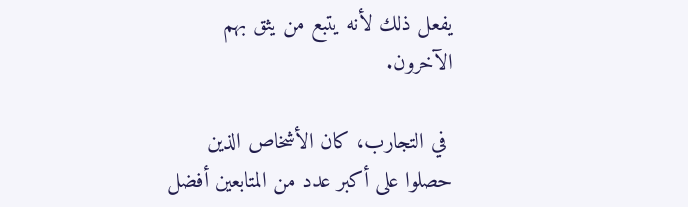يفعل ذلك لأنه يتبع من يثق بهم الآخرون.

 في التجارب، كان الأشخاص الذين حصلوا على أكبر عدد من المتابعين أفضل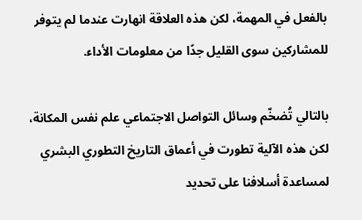بالفعل في المهمة، لكن هذه العلاقة انهارت عندما لم يتوفر للمشاركين سوى القليل جدًا من معلومات الأداء.

بالتالي تُضخّم وسائل التواصل الاجتماعي علم نفس المكانة، لكن هذه الآلية تطورت في أعماق التاريخ التطوري البشري لمساعدة أسلافنا على تحديد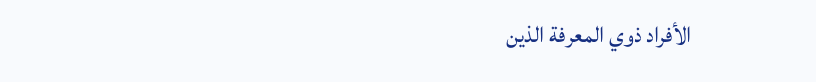الأفراد ذوي المعرفة الذين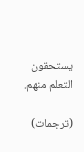يستحقون التعلم منهم.

(ترجمات)